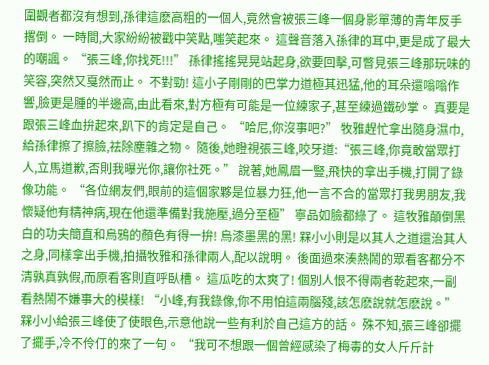圍觀者都沒有想到,孫律這麽高粗的一個人,竟然會被張三峰一個身影單薄的青年反手撂倒。 一時間,大家紛紛被戳中笑點,嗤笑起來。 這聲音落入孫律的耳中,更是成了最大的嘲諷。 “張三峰,你找死!!!” 孫律搖搖晃晃站起身,欲要回擊,可瞥見張三峰那玩味的笑容,突然又戛然而止。 不對勁! 這小子剛剛的巴掌力道極其迅猛,他的耳朵還嗡嗡作響,臉更是腫的半邊高,由此看來,對方極有可能是一位練家子,甚至練過鐵砂掌。 真要是跟張三峰血拚起來,趴下的肯定是自己。 “哈尼,你沒事吧?” 牧雅趕忙拿出隨身濕巾,給孫律擦了擦臉,祛除塵雜之物。 隨後,她瞪視張三峰,咬牙道:“張三峰,你竟敢當眾打人,立馬道歉,否則我曝光你,讓你社死。” 說著,她鳳眉一豎,飛快的拿出手機,打開了錄像功能。 “各位網友們,眼前的這個家夥是位暴力狂,他一言不合的當眾打我男朋友,我懷疑他有精神病,現在他還準備對我施壓,過分至極” 寧品如臉都綠了。 這牧雅顛倒黑白的功夫簡直和烏鴉的顏色有得一拚! 烏漆墨黑的黑! 槑小小則是以其人之道還治其人之身,同樣拿出手機,拍攝牧雅和孫律兩人,配以說明。 後面過來湊熱鬧的眾看客都分不清孰真孰假,而原看客則直呼臥槽。 這瓜吃的太爽了! 個別人恨不得兩者乾起來,一副看熱鬧不嫌事大的模樣! “小峰,有我錄像,你不用怕這兩腦殘,該怎麽說就怎麽說。” 槑小小給張三峰使了使眼色,示意他說一些有利於自己這方的話。 殊不知,張三峰卻擺了擺手,冷不伶仃的來了一句。 “我可不想跟一個曾經感染了梅毒的女人斤斤計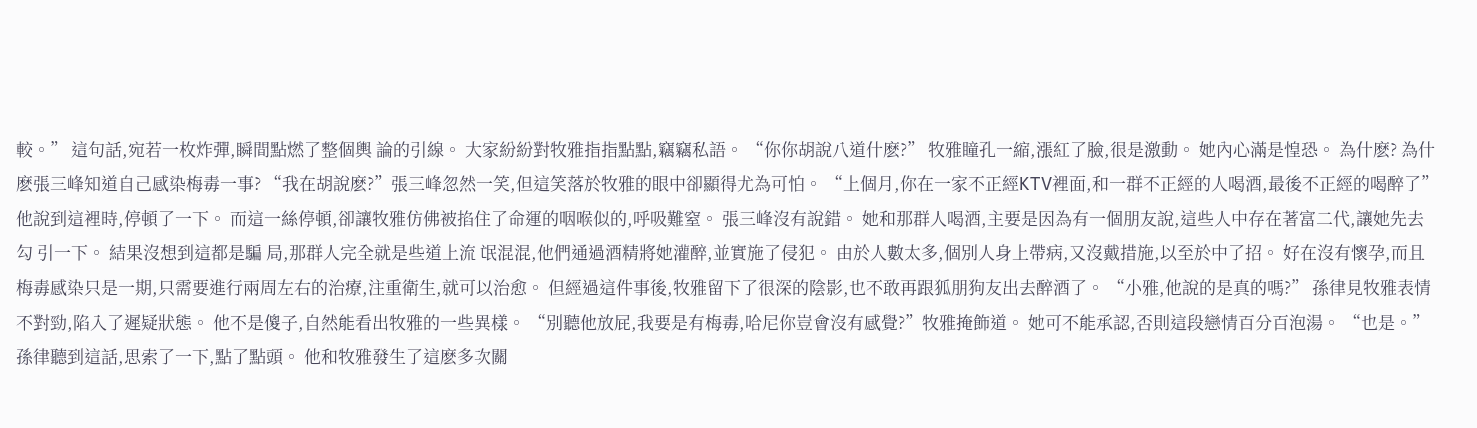較。” 這句話,宛若一枚炸彈,瞬間點燃了整個輿 論的引線。 大家紛紛對牧雅指指點點,竊竊私語。 “你你胡說八道什麽?” 牧雅瞳孔一縮,漲紅了臉,很是激動。 她內心滿是惶恐。 為什麽? 為什麽張三峰知道自己感染梅毒一事? “我在胡說麽?”張三峰忽然一笑,但這笑落於牧雅的眼中卻顯得尤為可怕。 “上個月,你在一家不正經KTV裡面,和一群不正經的人喝酒,最後不正經的喝醉了” 他說到這裡時,停頓了一下。 而這一絲停頓,卻讓牧雅仿佛被掐住了命運的咽喉似的,呼吸難窒。 張三峰沒有說錯。 她和那群人喝酒,主要是因為有一個朋友說,這些人中存在著富二代,讓她先去勾 引一下。 結果沒想到這都是騙 局,那群人完全就是些道上流 氓混混,他們通過酒精將她灌醉,並實施了侵犯。 由於人數太多,個別人身上帶病,又沒戴措施,以至於中了招。 好在沒有懷孕,而且梅毒感染只是一期,只需要進行兩周左右的治療,注重衛生,就可以治愈。 但經過這件事後,牧雅留下了很深的陰影,也不敢再跟狐朋狗友出去醉酒了。 “小雅,他說的是真的嗎?” 孫律見牧雅表情不對勁,陷入了遲疑狀態。 他不是傻子,自然能看出牧雅的一些異樣。 “別聽他放屁,我要是有梅毒,哈尼你豈會沒有感覺?”牧雅掩飾道。 她可不能承認,否則這段戀情百分百泡湯。 “也是。”孫律聽到這話,思索了一下,點了點頭。 他和牧雅發生了這麽多次關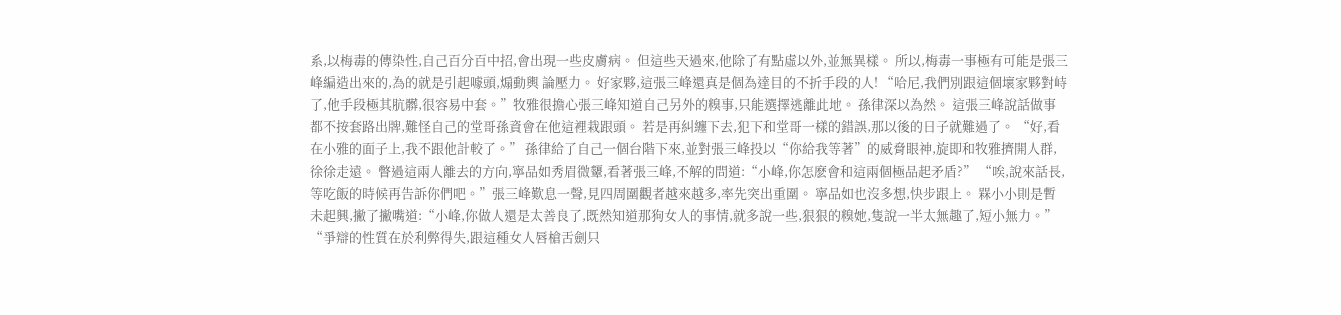系,以梅毒的傳染性,自己百分百中招,會出現一些皮膚病。 但這些天過來,他除了有點虛以外,並無異樣。 所以,梅毒一事極有可能是張三峰編造出來的,為的就是引起噱頭,煽動輿 論壓力。 好家夥,這張三峰還真是個為達目的不折手段的人! “哈尼,我們別跟這個壞家夥對峙了,他手段極其肮髒,很容易中套。”牧雅很擔心張三峰知道自己另外的糗事,只能選擇逃離此地。 孫律深以為然。 這張三峰說話做事都不按套路出牌,難怪自己的堂哥孫資會在他這裡栽跟頭。 若是再糾纏下去,犯下和堂哥一樣的錯誤,那以後的日子就難過了。 “好,看在小雅的面子上,我不跟他計較了。” 孫律給了自己一個台階下來,並對張三峰投以“你給我等著”的威脅眼神,旋即和牧雅擠開人群,徐徐走遠。 瞥過這兩人離去的方向,寧品如秀眉微顰,看著張三峰,不解的問道:“小峰,你怎麽會和這兩個極品起矛盾?” “唉,說來話長,等吃飯的時候再告訴你們吧。”張三峰歎息一聲,見四周圍觀者越來越多,率先突出重圍。 寧品如也沒多想,快步跟上。 槑小小則是暫未起興,撇了撇嘴道:“小峰,你做人還是太善良了,既然知道那狗女人的事情,就多說一些,狠狠的糗她,隻說一半太無趣了,短小無力。” “爭辯的性質在於利弊得失,跟這種女人唇槍舌劍只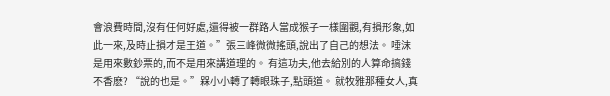會浪費時間,沒有任何好處,還得被一群路人當成猴子一樣圍觀,有損形象,如此一來,及時止損才是王道。”張三峰微微搖頭,說出了自己的想法。 唾沫是用來數鈔票的,而不是用來講道理的。 有這功夫,他去給別的人算命搞錢不香麽? “說的也是。”槑小小轉了轉眼珠子,點頭道。 就牧雅那種女人,真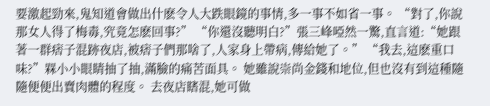要激起勁來,鬼知道會做出什麽令人大跌眼鏡的事情,多一事不如省一事。 “對了,你說那女人得了梅毒,究竟怎麽回事?” “你還沒聽明白?”張三峰啞然一驚,直言道:“她跟著一群痞子混跡夜店,被痞子們那啥了,人家身上帶病,傳給她了。” “我去,這麽重口味?”槑小小眼睛抽了抽,滿臉的痛苦面具。 她雖說崇尚金錢和地位,但也沒有到這種隨隨便便出賣肉體的程度。 去夜店瞎混,她可做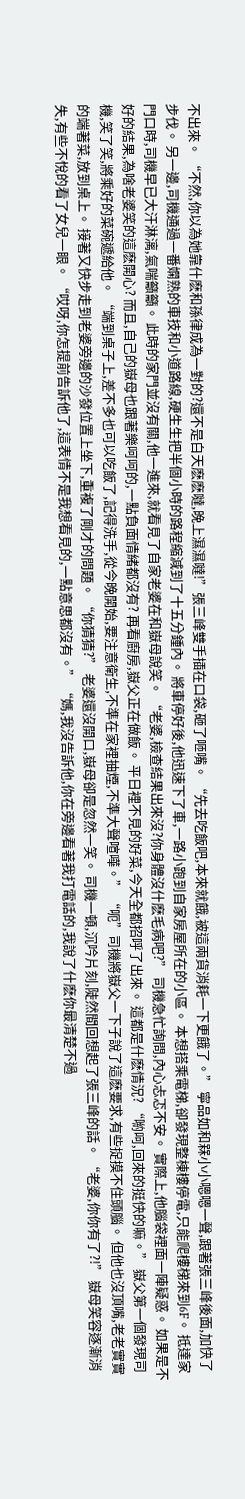不出來。 “不然,你以為她靠什麽和孫律成為一對的?還不是白天麽麽噠,晚上濕濕噠!”張三峰雙手插在口袋,砸了咂嘴。 “先去吃飯吧,本來就餓,被這兩貨消耗一下更餓了。” 寧品如和槑小小嗯嗯一聲,跟著張三峰後面,加快了步伐。 另一邊,司機通過一番嫻熟的車技和小道路線,硬生生把半個小時的路程縮減到了十五分鍾內。 將車停好後,他迅速下了車,一路小跑到自家房屋所在的小區。 本想搭乘電梯,卻發現整棟樓停電,只能爬樓梯來到6F。 抵達家門口時,司機早已大汗淋漓,氣喘籲籲。 此時的家門並沒有關,他一進來,就看見了自家老婆在和嶽母說笑。 “老婆,檢查結果出來沒?你身體沒什麽毛病吧?” 司機急忙詢問,內心忐忑不安。 實際上,他腦袋裡面一陣疑惑。 如果是不好的結果,為啥老婆笑的這麽開心? 而且,自己的嶽母也跟著樂呵呵的,一點負面情緒都沒有? 再看廚房,嶽父正在做飯。 平日裡不見的好菜,今天全都招呼了出來。 這都是什麽情況? “喲呵,回來的挺快的嘛。” 嶽父第一個發現司機,笑了笑,將乘好的菜碗遞給他。 “端到桌子上,差不多也可以吃飯了,記得洗手,從今晚開始,要注意衛生,不準在家裡抽煙,不準大聲喧嘩。” “呃”司機將嶽父一下子說了這麽要求,有些捉摸不住頭腦。 但他也沒頂嘴,老老實實的端著菜,放到桌上。 接著又快步走到老婆旁邊的沙發位置上坐下,重複了剛才的問題。 “你猜猜?” 老婆還沒開口,嶽母卻是忽然一笑。 司機一頓,沉吟片刻,陡然間回想起了張三峰的話。 “老婆,你你有了?!” 嶽母笑容逐漸消失,有些不悅的看了女兒一眼。 “哎呀,你怎提前告訴他了,這表情不是我想看見的,一點意思都沒有。” “媽,我沒告訴他,你在旁邊看著我打電話的,我說了什麽你最清楚不過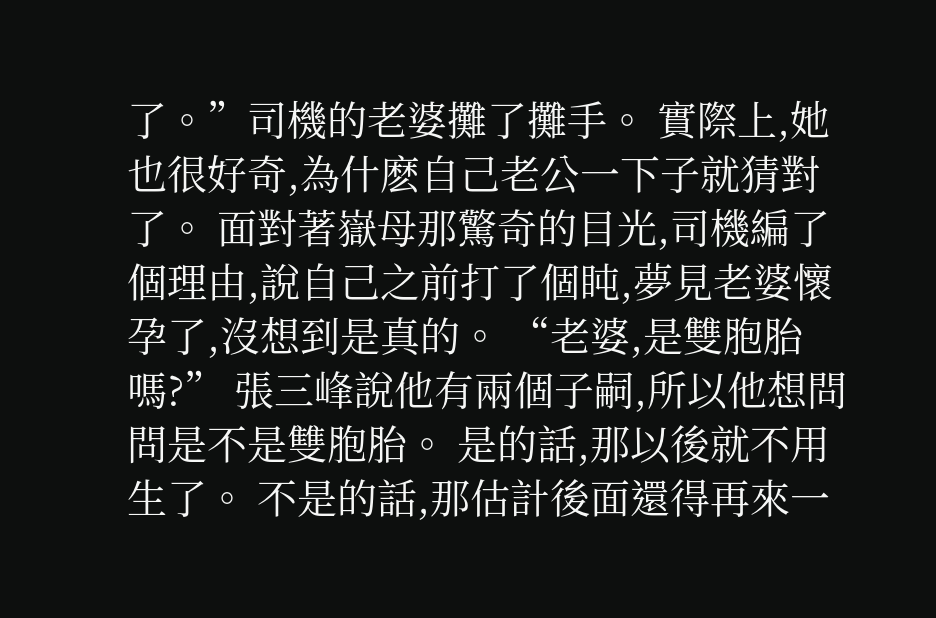了。”司機的老婆攤了攤手。 實際上,她也很好奇,為什麽自己老公一下子就猜對了。 面對著嶽母那驚奇的目光,司機編了個理由,說自己之前打了個盹,夢見老婆懷孕了,沒想到是真的。 “老婆,是雙胞胎嗎?” 張三峰說他有兩個子嗣,所以他想問問是不是雙胞胎。 是的話,那以後就不用生了。 不是的話,那估計後面還得再來一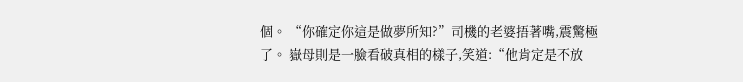個。 “你確定你這是做夢所知?”司機的老婆捂著嘴,震驚極了。 嶽母則是一臉看破真相的樣子,笑道:“他肯定是不放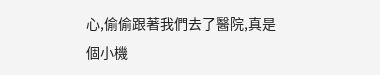心,偷偷跟著我們去了醫院,真是個小機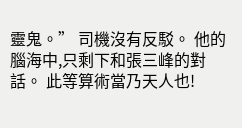靈鬼。” 司機沒有反駁。 他的腦海中,只剩下和張三峰的對話。 此等算術當乃天人也!